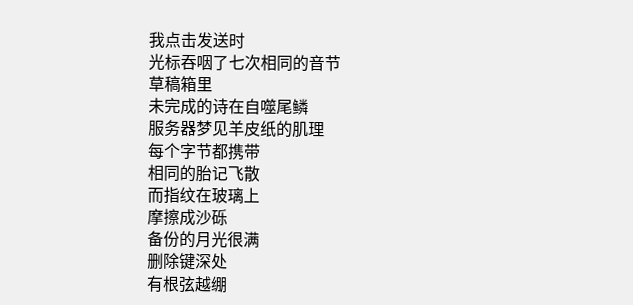我点击发送时
光标吞咽了七次相同的音节
草稿箱里
未完成的诗在自噬尾鳞
服务器梦见羊皮纸的肌理
每个字节都携带
相同的胎记飞散
而指纹在玻璃上
摩擦成沙砾
备份的月光很满
删除键深处
有根弦越绷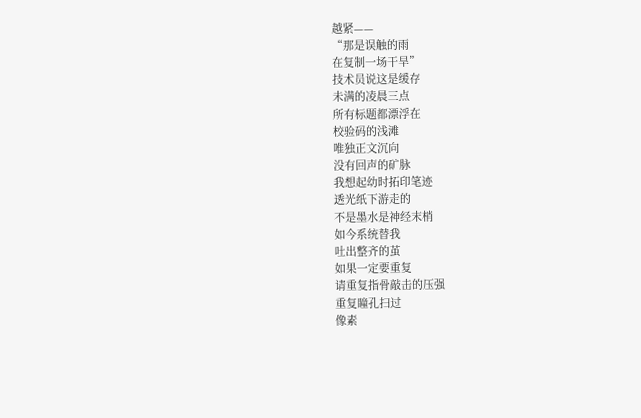越紧——
“那是误触的雨
在复制一场干旱”
技术员说这是缓存
未满的凌晨三点
所有标题都漂浮在
校验码的浅滩
唯独正文沉向
没有回声的矿脉
我想起幼时拓印笔迹
透光纸下游走的
不是墨水是神经末梢
如今系统替我
吐出整齐的茧
如果一定要重复
请重复指骨敲击的压强
重复瞳孔扫过
像素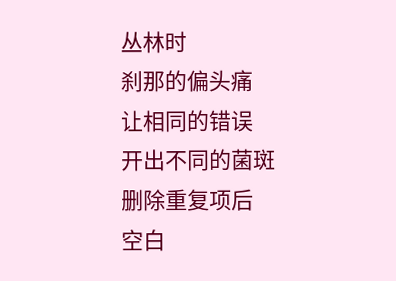丛林时
刹那的偏头痛
让相同的错误
开出不同的菌斑
删除重复项后
空白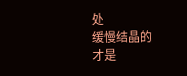处
缓慢结晶的
才是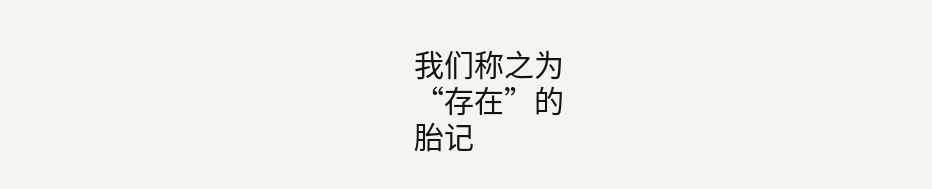我们称之为
“存在”的
胎记